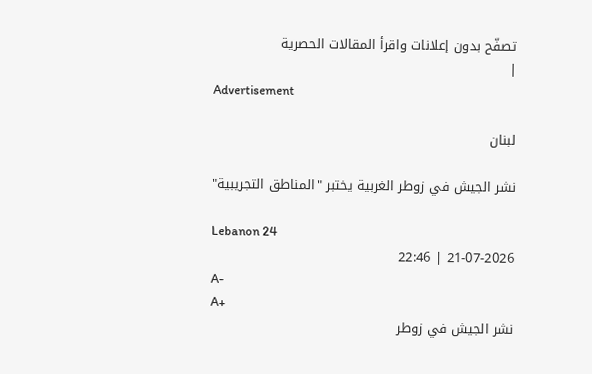تصفّح بدون إعلانات واقرأ المقالات الحصرية
|
Advertisement

لبنان

نشر الجيش في زوطر الغربية يختبر "المناطق التجريبية"

Lebanon 24
21-07-2026 | 22:46
A-
A+
نشر الجيش في زوطر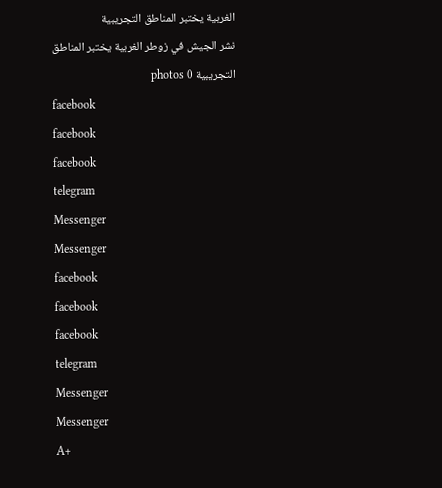الغربية يختبر المناطق التجريبية
نشر الجيش في زوطر الغربية يختبر المناطق التجريبية photos 0
facebook
facebook
facebook
telegram
Messenger
Messenger
facebook
facebook
facebook
telegram
Messenger
Messenger
A+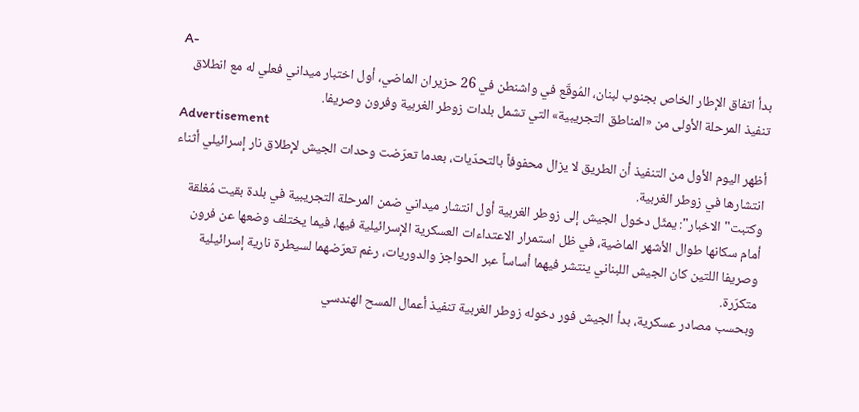A-
بدأ اتفاق الإطار الخاص بجنوب لبنان، المُوقّع في واشنطن في 26 حزيران الماضي، أول اختبار ميداني فعلي له مع انطلاق تنفيذ المرحلة الأولى من «المناطق التجريبية» التي تشمل بلدات زوطر الغربية وفرون وصريفا.
Advertisement
أظهر اليوم الأول من التنفيذ أن الطريق لا يزال محفوفاً بالتحدّيات، بعدما تعرّضت وحدات الجيش لإطلاق نار إسرائيلي أثناء انتشارها في زوطر الغربية.
وكتبت" الاخبار": يمثّل دخول الجيش إلى زوطر الغربية أول انتشار ميداني ضمن المرحلة التجريبية في بلدة بقيت مُغلقة أمام سكانها طوال الأشهر الماضية، في ظل استمرار الاعتداءات العسكرية الإسرائيلية فيها، فيما يختلف وضعها عن فرون وصريفا اللتين كان الجيش اللبناني ينتشر فيهما أساساً عبر الحواجز والدوريات، رغم تعرّضهما لسيطرة نارية إسرائيلية متكرّرة.
وبحسب مصادر عسكرية، بدأ الجيش فور دخوله زوطر الغربية تنفيذ أعمال المسح الهندسي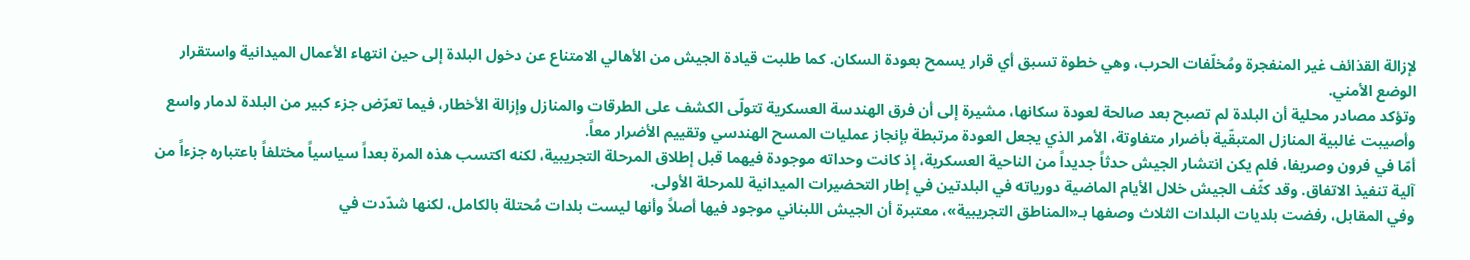لإزالة القذائف غير المنفجرة ومُخلّفات الحرب، وهي خطوة تسبق أي قرار يسمح بعودة السكان. كما طلبت قيادة الجيش من الأهالي الامتناع عن دخول البلدة إلى حين انتهاء الأعمال الميدانية واستقرار الوضع الأمني.
وتؤكد مصادر محلية أن البلدة لم تصبح بعد صالحة لعودة سكانها، مشيرة إلى أن فرق الهندسة العسكرية تتولّى الكشف على الطرقات والمنازل وإزالة الأخطار، فيما تعرّض جزء كبير من البلدة لدمار واسع وأصيبت غالبية المنازل المتبقّية بأضرار متفاوتة، الأمر الذي يجعل العودة مرتبطة بإنجاز عمليات المسح الهندسي وتقييم الأضرار معاً.
أمّا في فرون وصريفا، فلم يكن انتشار الجيش حدثاً جديداً من الناحية العسكرية، إذ كانت وحداته موجودة فيهما قبل إطلاق المرحلة التجريبية، لكنه اكتسب هذه المرة بعداً سياسياً مختلفاً باعتباره جزءاً من آلية تنفيذ الاتفاق. وقد كثّف الجيش خلال الأيام الماضية دورياته في البلدتين في إطار التحضيرات الميدانية للمرحلة الأولى.
وفي المقابل، رفضت بلديات البلدات الثلاث وصفها بـ«المناطق التجريبية»، معتبرة أن الجيش اللبناني موجود فيها أصلاً وأنها ليست بلدات مُحتلة بالكامل، لكنها شدّدت في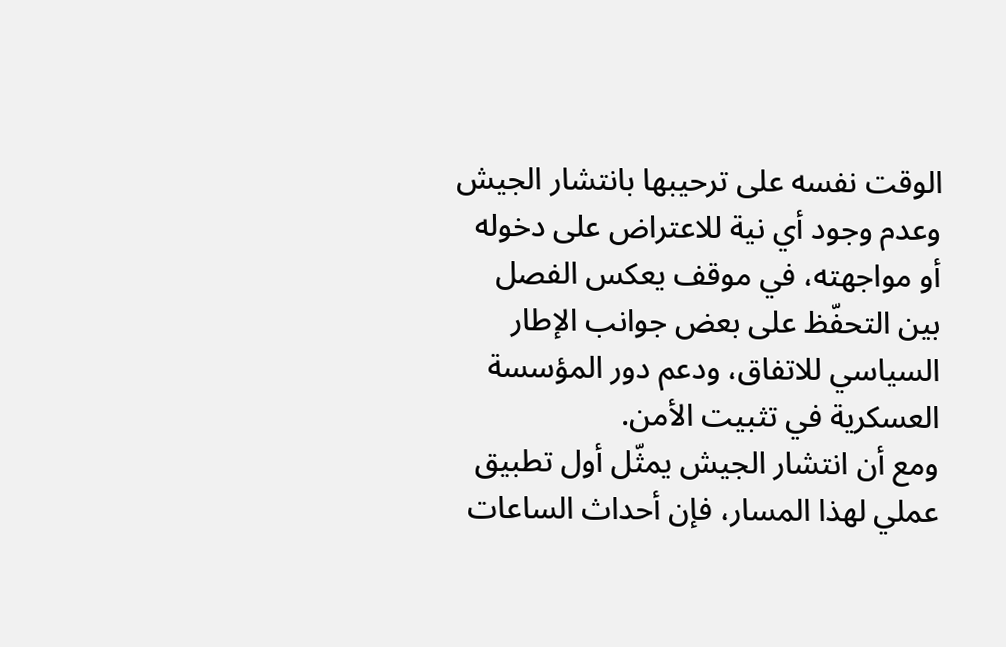الوقت نفسه على ترحيبها بانتشار الجيش وعدم وجود أي نية للاعتراض على دخوله أو مواجهته، في موقف يعكس الفصل بين التحفّظ على بعض جوانب الإطار السياسي للاتفاق، ودعم دور المؤسسة العسكرية في تثبيت الأمن.
ومع أن انتشار الجيش يمثّل أول تطبيق عملي لهذا المسار، فإن أحداث الساعات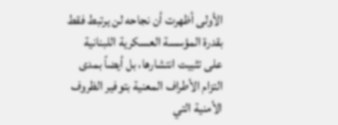الأولى أظهرت أن نجاحه لن يرتبط فقط بقدرة المؤسسة العسكرية اللبنانية على تثبيت انتشارها، بل أيضاً بمدى التزام الأطراف المعنية بتوفير الظروف الأمنية التي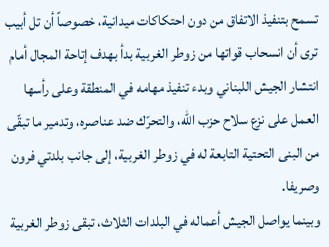تسمح بتنفيذ الاتفاق من دون احتكاكات ميدانية، خصوصاً أن تل أبيب ترى أن انسحاب قواتها من زوطر الغربية بدأ بهدف إتاحة المجال أمام انتشار الجيش اللبناني وبدء تنفيذ مهامه في المنطقة وعلى رأسها العمل على نزع سلاح حزب الله، والتحرّك ضد عناصره، وتدمير ما تبقّى من البنى التحتية التابعة له في زوطر الغربية، إلى جانب بلدتي فرون وصريفا.
وبينما يواصل الجيش أعماله في البلدات الثلاث، تبقى زوطر الغربية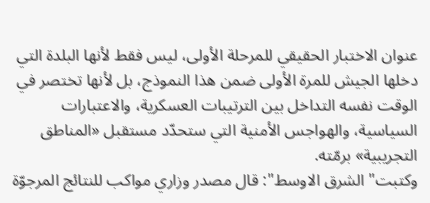عنوان الاختبار الحقيقي للمرحلة الأولى، ليس فقط لأنها البلدة التي دخلها الجيش للمرة الأولى ضمن هذا النموذج، بل لأنها تختصر في الوقت نفسه التداخل بين الترتيبات العسكرية، والاعتبارات السياسية، والهواجس الأمنية التي ستحدّد مستقبل «المناطق التجريبية» برمّته.
وكتبت" الشرق الاوسط": قال مصدر وزاري مواكب للنتائج المرجوّة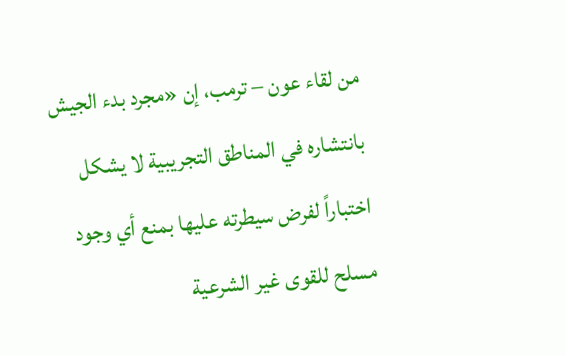من لقاء عون – ترمب، إن «مجرد بدء الجيش بانتشاره في المناطق التجريبية لا يشكل اختباراً لفرض سيطرته عليها بمنع أي وجود مسلح للقوى غير الشرعية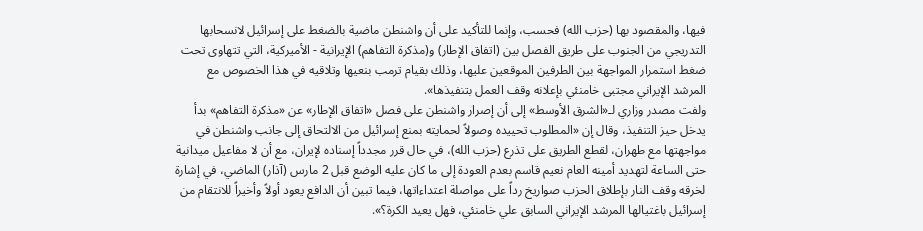فيها، والمقصود بها (حزب الله) فحسب، وإنما للتأكيد على أن واشنطن ماضية بالضغط على إسرائيل لانسحابها التدريجي من الجنوب على طريق الفصل بين (اتفاق الإطار) و(مذكرة التفاهم) الإيرانية - الأميركية، التي تتهاوى تحت ضغط استمرار المواجهة بين الطرفين الموقعين عليها، وذلك بقيام ترمب بنعيها وتلاقيه في هذا الخصوص مع المرشد الإيراني مجتبى خامنئي بإعلانه وقف العمل بتنفيذها».
ولفت مصدر وزاري لـ«الشرق الأوسط» إلى أن إصرار واشنطن على فصل «اتفاق الإطار» عن «مذكرة التفاهم» بدأ يدخل حيز التنفيذ، وقال إن «المطلوب تحييده وصولاً لحمايته بمنع إسرائيل من الالتحاق إلى جانب واشنطن في مواجهتها مع طهران، لقطع الطريق على تذرع (حزب الله)، في حال قرر مجدداً إسناده لإيران، مع أن لا مفاعيل ميدانية حتى الساعة لتهديد أمينه العام نعيم قاسم بعدم العودة إلى ما كان عليه الوضع قبل 2 مارس (آذار) الماضي، في إشارة لخرقه وقف النار بإطلاق الحزب صواريخ رداً على مواصلة اعتداءاتها، فيما تبين أن الدافع يعود أولاً وأخيراً للانتقام من إسرائيل باغتيالها المرشد الإيراني السابق علي خامنئي، فهل يعيد الكرة؟».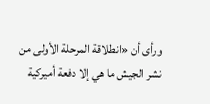ورأى أن «انطلاقة المرحلة الأولى من نشر الجيش ما هي إلا دفعة أميركية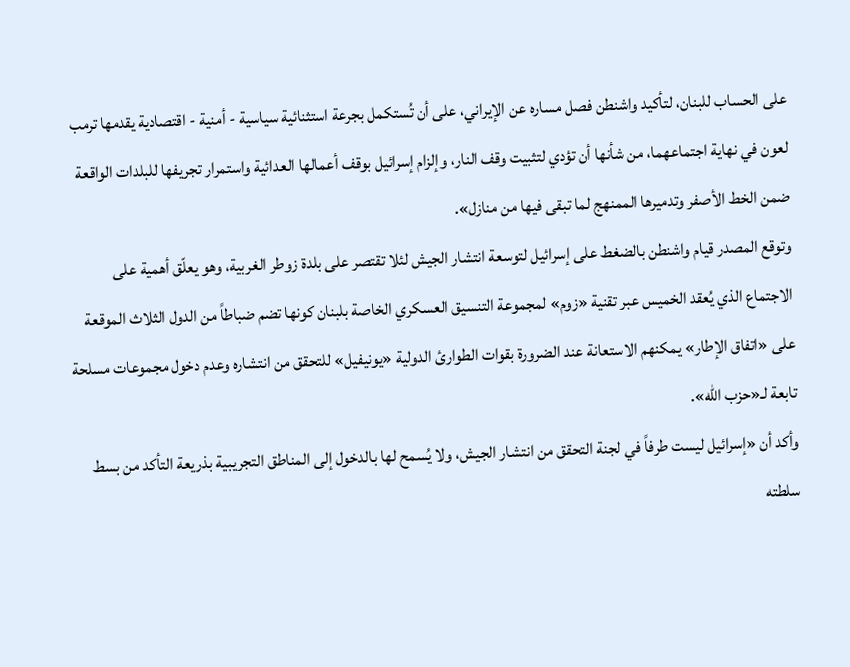على الحساب للبنان، لتأكيد واشنطن فصل مساره عن الإيراني، على أن تُستكمل بجرعة استثنائية سياسية - أمنية - اقتصادية يقدمها ترمب لعون في نهاية اجتماعهما، من شأنها أن تؤدي لتثبيت وقف النار، وإلزام إسرائيل بوقف أعمالها العدائية واستمرار تجريفها للبلدات الواقعة ضمن الخط الأصفر وتدميرها الممنهج لما تبقى فيها من منازل».
وتوقع المصدر قيام واشنطن بالضغط على إسرائيل لتوسعة انتشار الجيش لئلا تقتصر على بلدة زوطر الغربية، وهو يعلّق أهمية على الاجتماع الذي يُعقد الخميس عبر تقنية «زوم» لمجموعة التنسيق العسكري الخاصة بلبنان كونها تضم ضباطاً من الدول الثلاث الموقعة على «اتفاق الإطار» يمكنهم الاستعانة عند الضرورة بقوات الطوارئ الدولية «يونيفيل» للتحقق من انتشاره وعدم دخول مجموعات مسلحة تابعة لـ«حزب الله».
وأكد أن «إسرائيل ليست طرفاً في لجنة التحقق من انتشار الجيش، ولا يُسمح لها بالدخول إلى المناطق التجريبية بذريعة التأكد من بسط سلطته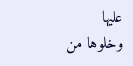عليها وخلوها من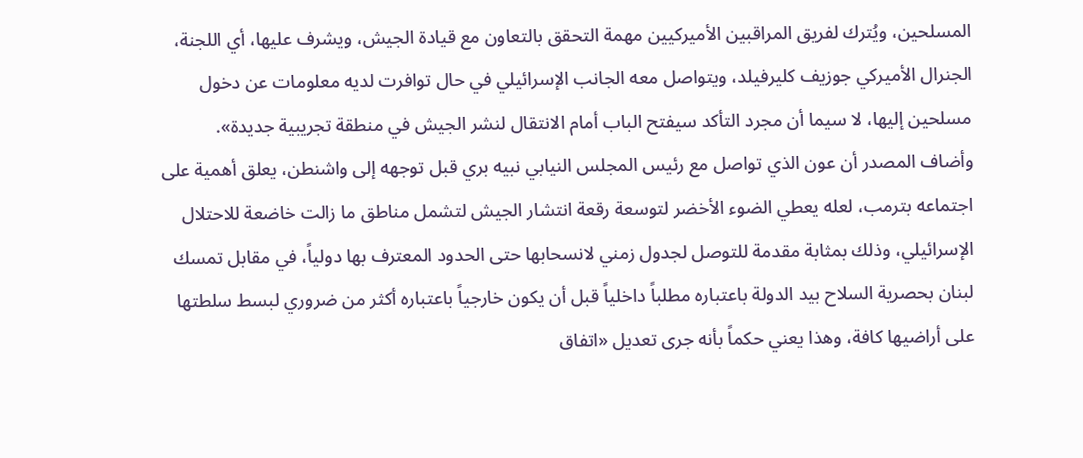المسلحين، ويُترك لفريق المراقبين الأميركيين مهمة التحقق بالتعاون مع قيادة الجيش، ويشرف عليها، أي اللجنة، الجنرال الأميركي جوزيف كليرفيلد، ويتواصل معه الجانب الإسرائيلي في حال توافرت لديه معلومات عن دخول مسلحين إليها، لا سيما أن مجرد التأكد سيفتح الباب أمام الانتقال لنشر الجيش في منطقة تجريبية جديدة».
وأضاف المصدر أن عون الذي تواصل مع رئيس المجلس النيابي نبيه بري قبل توجهه إلى واشنطن، يعلق أهمية على اجتماعه بترمب، لعله يعطي الضوء الأخضر لتوسعة رقعة انتشار الجيش لتشمل مناطق ما زالت خاضعة للاحتلال الإسرائيلي، وذلك بمثابة مقدمة للتوصل لجدول زمني لانسحابها حتى الحدود المعترف بها دولياً، في مقابل تمسك لبنان بحصرية السلاح بيد الدولة باعتباره مطلباً داخلياً قبل أن يكون خارجياً باعتباره أكثر من ضروري لبسط سلطتها على أراضيها كافة، وهذا يعني حكماً بأنه جرى تعديل «اتفاق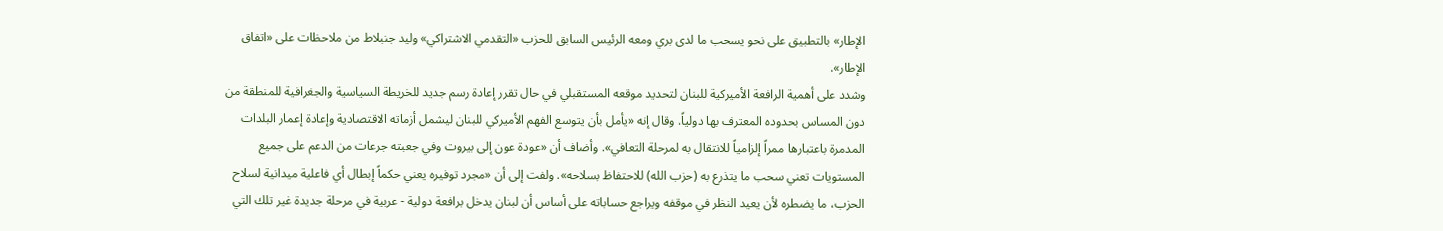الإطار» بالتطبيق على نحو يسحب ما لدى بري ومعه الرئيس السابق للحزب «التقدمي الاشتراكي» وليد جنبلاط من ملاحظات على «اتفاق الإطار».
وشدد على أهمية الرافعة الأميركية للبنان لتحديد موقعه المستقبلي في حال تقرر إعادة رسم جديد للخريطة السياسية والجغرافية للمنطقة من دون المساس بحدوده المعترف بها دولياً. وقال إنه «يأمل بأن يتوسع الفهم الأميركي للبنان ليشمل أزماته الاقتصادية وإعادة إعمار البلدات المدمرة باعتبارها ممراً إلزامياً للانتقال به لمرحلة التعافي». وأضاف أن «عودة عون إلى بيروت وفي جعبته جرعات من الدعم على جميع المستويات تعني سحب ما يتذرع به (حزب الله) للاحتفاظ بسلاحه». ولفت إلى أن «مجرد توفيره يعني حكماً إبطال أي فاعلية ميدانية لسلاح الحزب، ما يضطره لأن يعيد النظر في موقفه ويراجع حساباته على أساس أن لبنان يدخل برافعة دولية - عربية في مرحلة جديدة غير تلك التي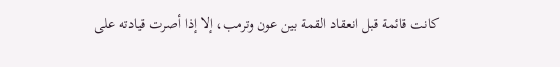كانت قائمة قبل انعقاد القمة بين عون وترمب، إلا إذا أصرت قيادته على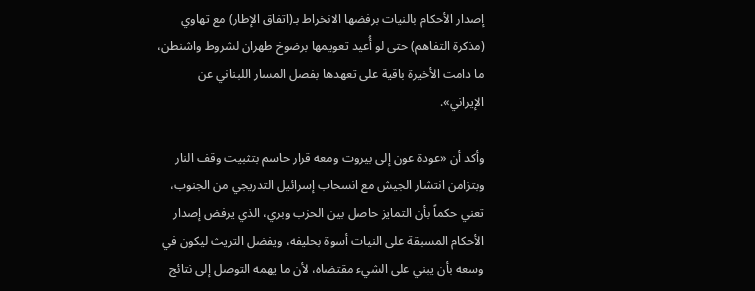إصدار الأحكام بالنيات برفضها الانخراط بـ(اتفاق الإطار) مع تهاوي (مذكرة التفاهم) حتى لو أُعيد تعويمها برضوخ طهران لشروط واشنطن، ما دامت الأخيرة باقية على تعهدها بفصل المسار اللبناني عن الإيراني».

وأكد أن «عودة عون إلى بيروت ومعه قرار حاسم بتثبيت وقف النار وبتزامن انتشار الجيش مع انسحاب إسرائيل التدريجي من الجنوب، تعني حكماً بأن التمايز حاصل بين الحزب وبري، الذي يرفض إصدار الأحكام المسبقة على النيات أسوة بحليفه، ويفضل التريث ليكون في وسعه بأن يبني على الشيء مقتضاه، لأن ما يهمه التوصل إلى نتائج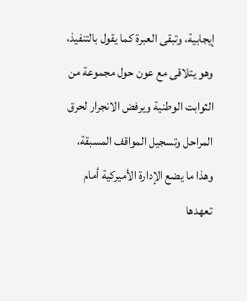إيجابية، وتبقى العبرة كما يقول بالتنفيذ، وهو يتلاقى مع عون حول مجموعة من الثوابت الوطنية ويرفض الانجرار لحرق المراحل وتسجيل المواقف المسبقة، وهذا ما يضع الإدارة الأميركية أمام تعهدها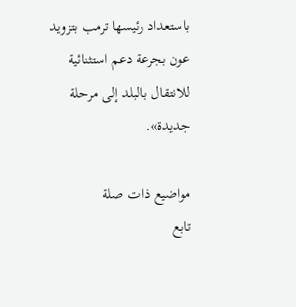باستعداد رئيسها ترمب بتزويد عون بجرعة دعم استثنائية للانتقال بالبلد إلى مرحلة جديدة».

مواضيع ذات صلة
تابع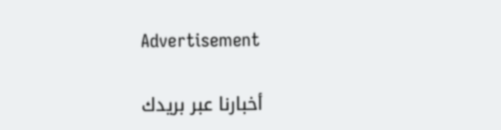Advertisement

أخبارنا عبر بريدك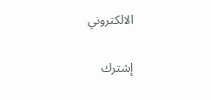الالكتروني

إشترك